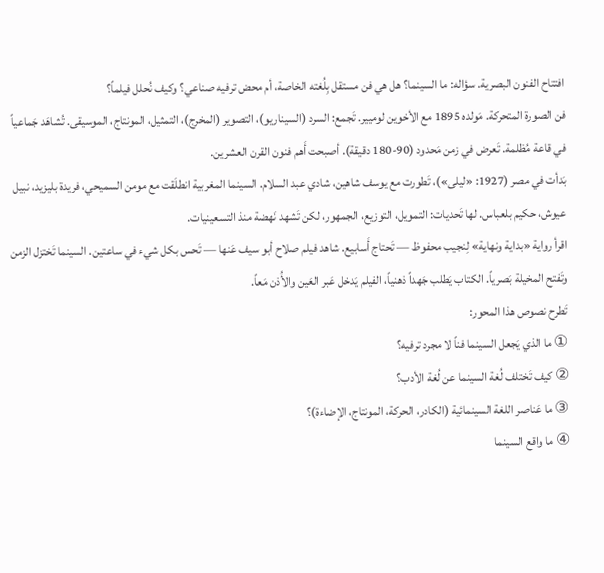افتتاح الفنون البصرية. سؤاله: ما السينما؟ هل هي فن مستقل بِلُغته الخاصة، أم محض ترفيه صناعي؟ وكيف نُحلل فيلماً؟
فن الصورة المتحركة. مَولده 1895 مع الأخوين لوميير. تَجمع: السرد (السيناريو)، التصوير (المخرج)، التمثيل، المونتاج، الموسيقى. تُشاهَد جَماعياً في قاعة مُظلمة. تَعرض في زمن مَحدود (90-180 دقيقة). أصبحت أَهم فنون القرن العشرين.
بَدأت في مصر (1927: «ليلى»)، تَطورت مع يوسف شاهين، شادي عبد السلام. السينما المغربية انطلَقت مع مومن السميحي، فريدة بليزيد، نبيل عيوش، حكيم بلعباس. لها تَحديات: التمويل، التوزيع، الجمهور، لكن تَشهد نَهضة منذ التسعينيات.
اقرأ رواية «بداية ونهاية» لِنجيب محفوظ — تَحتاج أَسابيع. شاهد فيلم صلاح أبو سيف عَنها — تَحس بكل شيء في ساعتين. السينما تَختزل الزمن وتَفتح المخيلة بَصرياً. الكتاب يَطلب جَهداً ذهنياً، الفيلم يَدخل عَبر العَين والأُذن مَعاً.
تَطرح نصوص هذا المحور:
① ما الذي يَجعل السينما فناً لا مجرد ترفيه؟
② كيف تَختلف لُغة السينما عن لُغة الأدب؟
③ ما عَناصر اللغة السينمائية (الكادر، الحركة، المونتاج، الإضاءة)؟
④ ما واقع السينما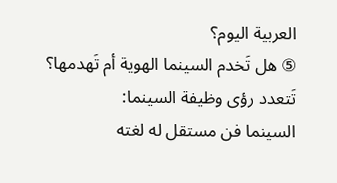العربية اليوم؟
⑤ هل تَخدم السينما الهوية أم تَهدمها؟
تَتعدد رؤى وظيفة السينما:
السينما فن مستقل له لغته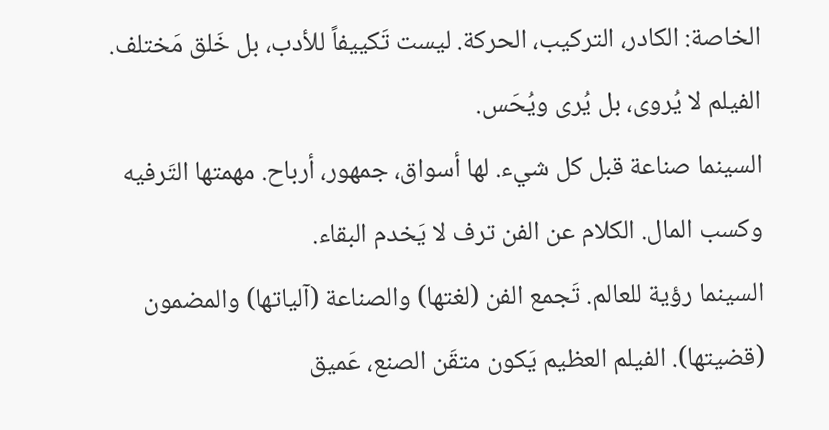الخاصة: الكادر، التركيب، الحركة. ليست تَكييفاً للأدب، بل خَلق مَختلف. الفيلم لا يُروى، بل يُرى ويُحَس.
السينما صناعة قبل كل شيء. لها أسواق، جمهور، أرباح. مهمتها التَرفيه وكسب المال. الكلام عن الفن ترف لا يَخدم البقاء.
السينما رؤية للعالم. تَجمع الفن (لغتها) والصناعة (آلياتها) والمضمون (قضيتها). الفيلم العظيم يَكون متقَن الصنع، عَميق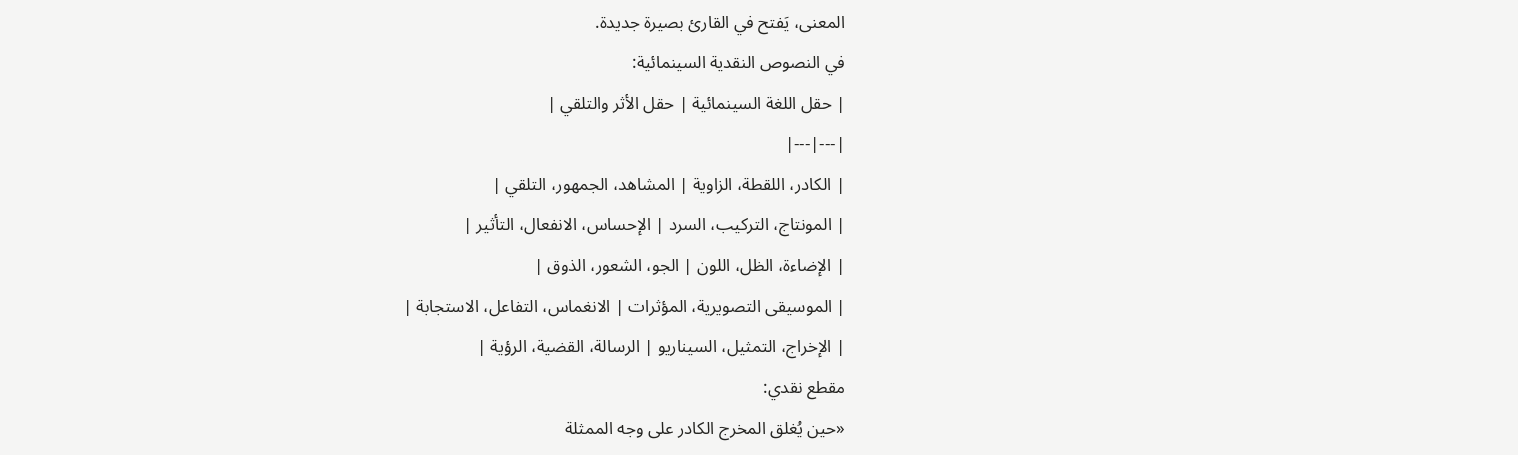المعنى، يَفتح في القارئ بصيرة جديدة.
في النصوص النقدية السينمائية:
| حقل اللغة السينمائية | حقل الأثر والتلقي |
|---|---|
| الكادر، اللقطة، الزاوية | المشاهد، الجمهور، التلقي |
| المونتاج، التركيب، السرد | الإحساس، الانفعال، التأثير |
| الإضاءة، الظل، اللون | الجو، الشعور، الذوق |
| الموسيقى التصويرية، المؤثرات | الانغماس، التفاعل، الاستجابة |
| الإخراج، التمثيل، السيناريو | الرسالة، القضية، الرؤية |
مقطع نقدي:
«حين يُغلق المخرج الكادر على وجه الممثلة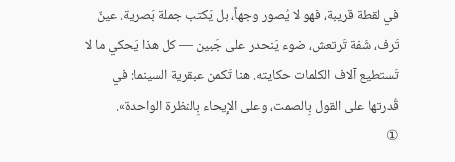في لقطة قريبة، فهو لا يُصور وجهاً، بل يَكتب جملة بَصرية. عينٌ تَرف، شَفة تَرتعش، ضوء يَنحدر على جَبين — كل هذا يَحكي ما لا تَستطيع آلاف الكلمات حكايته. هنا تَكمن عبقرية السينما: في قُدرتها على القول بِالصمت، وعلى الإِيحاء بِالنظرة الواحدة».
①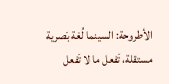الأطروحة: السينما لُغة بَصرية مستقلة، تَفعل ما لا تَفعل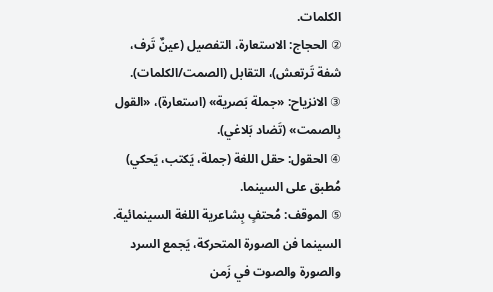الكلمات.
② الحجاج: الاستعارة، التفصيل (عينٌ تَرف، شفة تَرتعش)، التقابل (الصمت/الكلمات).
③ الانزياح: «جملة بَصرية» (استعارة)، «القول بِالصمت» (تَضاد بَلاغي).
④ الحقول: حقل اللغة (جملة، يَكتب، يَحكي) مُطبق على السينما.
⑤ الموقف: مُحتفٍ بِشاعرية اللغة السينمائية.
السينما فن الصورة المتحركة، يَجمع السرد والصورة والصوت في زَمن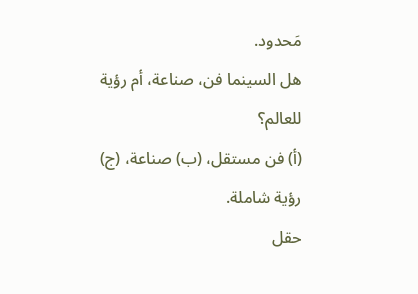مَحدود.
هل السينما فن، صناعة، أم رؤية للعالم؟
(أ) فن مستقل، (ب) صناعة، (ج) رؤية شاملة.
حقل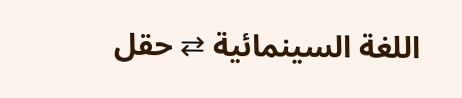اللغة السينمائية ⇄ حقل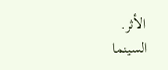الأثر.
السينما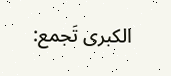الكبرى تَجمع: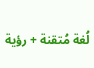لُغة مُتقنة + رؤية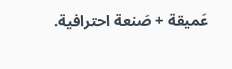عَميقة + صَنعة احترافية.